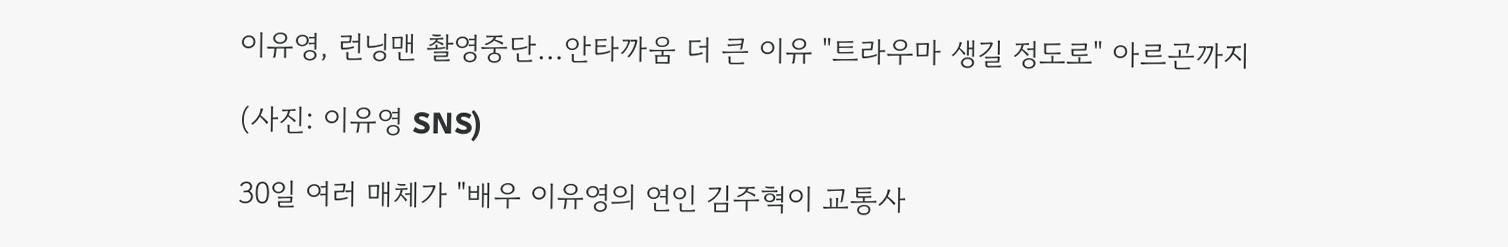이유영, 런닝맨 촬영중단…안타까움 더 큰 이유 "트라우마 생길 정도로" 아르곤까지

(사진: 이유영 SNS)

30일 여러 매체가 "배우 이유영의 연인 김주혁이 교통사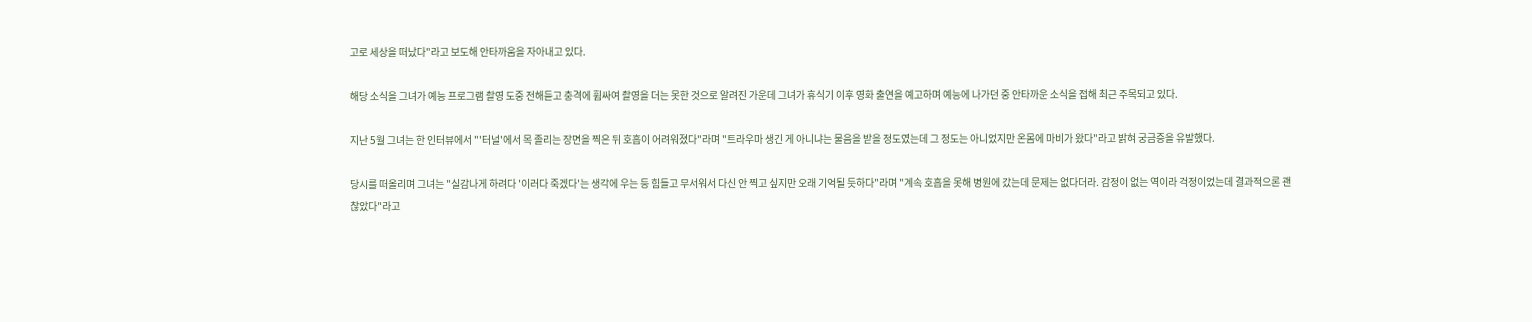고로 세상을 떠났다"라고 보도해 안타까움을 자아내고 있다.

해당 소식을 그녀가 예능 프로그램 촬영 도중 전해듣고 충격에 휩싸여 촬영을 더는 못한 것으로 알려진 가운데 그녀가 휴식기 이후 영화 출연을 예고하며 예능에 나가던 중 안타까운 소식을 접해 최근 주목되고 있다.

지난 5월 그녀는 한 인터뷰에서 "'터널'에서 목 졸리는 장면을 찍은 뒤 호흡이 어려워졌다"라며 "트라우마 생긴 게 아니냐는 물음을 받을 정도였는데 그 정도는 아니었지만 온몸에 마비가 왔다"라고 밝혀 궁금증을 유발했다.

당시를 떠올리며 그녀는 "실감나게 하려다 '이러다 죽겠다'는 생각에 우는 등 힘들고 무서워서 다신 안 찍고 싶지만 오래 기억될 듯하다"라며 "계속 호흡을 못해 병원에 갔는데 문제는 없다더라. 감정이 없는 역이라 걱정이었는데 결과적으론 괜찮았다"라고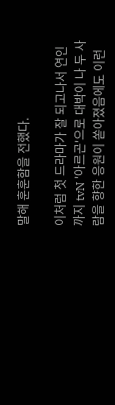말해 훈훈함을 전했다.

이처럼 첫 드라마가 잘 되고나서 연인까지 tvN '아르곤'으로 대박이 나 두 사람을 향한 응원이 쏟아졌음에도 이런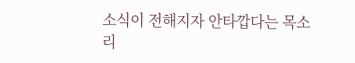소식이 전해지자 안타깝다는 목소리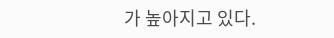가 높아지고 있다.